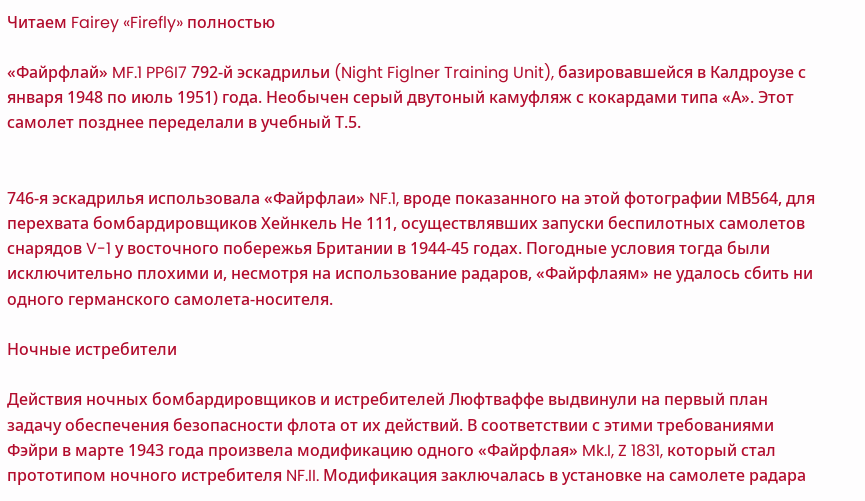Читаем Fairey «Firefly» полностью

«Файрфлай» MF.1 PP6I7 792-й эскадрильи (Night Figlner Training Unit), базировавшейся в Калдроузе с января 1948 по июль 1951) года. Необычен серый двутоный камуфляж с кокардами типа «А». Этот самолет позднее переделали в учебный Т.5.


746-я эскадрилья использовала «Файрфлаи» NF.1, вроде показанного на этой фотографии МВ564, для перехвата бомбардировщиков Хейнкель Не 111, осуществлявших запуски беспилотных самолетов снарядов V-1 у восточного побережья Британии в 1944-45 годах. Погодные условия тогда были исключительно плохими и, несмотря на использование радаров, «Файрфлаям» не удалось сбить ни одного германского самолета-носителя.

Ночные истребители

Действия ночных бомбардировщиков и истребителей Люфтваффе выдвинули на первый план задачу обеспечения безопасности флота от их действий. В соответствии с этими требованиями Фэйри в марте 1943 года произвела модификацию одного «Файрфлая» Mk.I, Z 1831, который стал прототипом ночного истребителя NF.II. Модификация заключалась в установке на самолете радара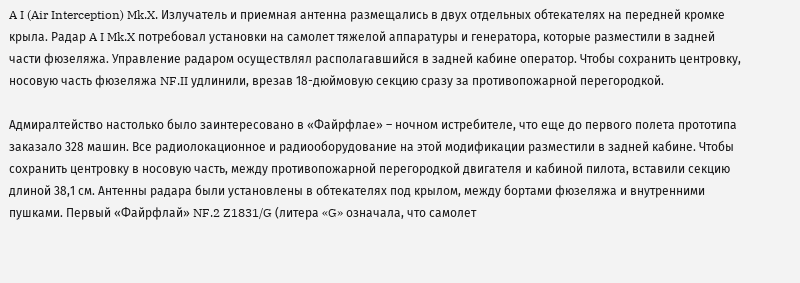A I (Air Interception) Mk.X. Излучатель и приемная антенна размещались в двух отдельных обтекателях на передней кромке крыла. Радар A I Mk.X потребовал установки на самолет тяжелой аппаратуры и генератора, которые разместили в задней части фюзеляжа. Управление радаром осуществлял располагавшийся в задней кабине оператор. Чтобы сохранить центровку, носовую часть фюзеляжа NF.II удлинили, врезав 18-дюймовую секцию сразу за противопожарной перегородкой.

Адмиралтейство настолько было заинтересовано в «Файрфлае» – ночном истребителе, что еще до первого полета прототипа заказало 328 машин. Все радиолокационное и радиооборудование на этой модификации разместили в задней кабине. Чтобы сохранить центровку в носовую часть, между противопожарной перегородкой двигателя и кабиной пилота, вставили секцию длиной 38,1 см. Антенны радара были установлены в обтекателях под крылом, между бортами фюзеляжа и внутренними пушками. Первый «Файрфлай» NF.2 Z1831/G (литера «G» означала, что самолет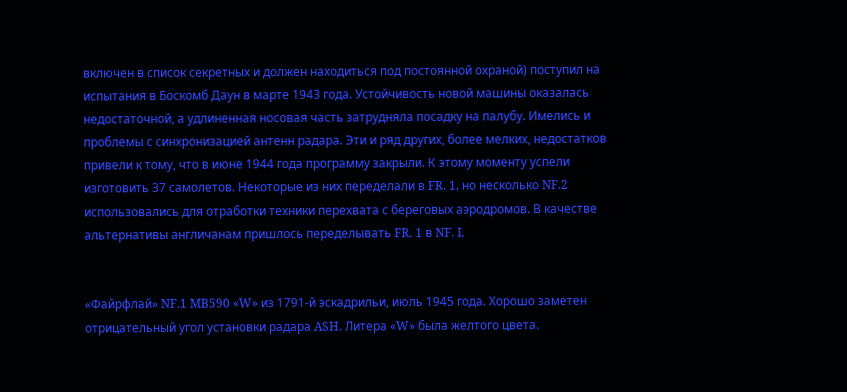включен в список секретных и должен находиться под постоянной охраной) поступил на испытания в Боскомб Даун в марте 1943 года. Устойчивость новой машины оказалась недостаточной, а удлиненная носовая часть затрудняла посадку на палубу. Имелись и проблемы с синхронизацией антенн радара. Эти и ряд других, более мелких, недостатков привели к тому, что в июне 1944 года программу закрыли. К этому моменту успели изготовить 37 самолетов. Некоторые из них переделали в FR. 1, но несколько NF.2 использовались для отработки техники перехвата с береговых аэродромов. В качестве альтернативы англичанам пришлось переделывать FR. 1 в NF. I.


«Файрфлай» NF.1 MB590 «W» из 1791-й эскадрильи, июль 1945 года. Хорошо заметен отрицательный угол установки радара ASH. Литера «W» была желтого цвета.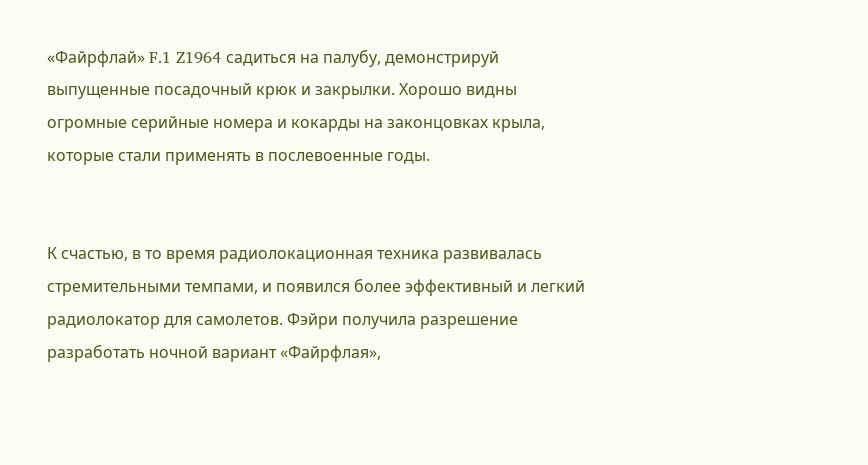«Файрфлай» F.1 Z1964 садиться на палубу, демонстрируй выпущенные посадочный крюк и закрылки. Хорошо видны огромные серийные номера и кокарды на законцовках крыла, которые стали применять в послевоенные годы.


К счастью, в то время радиолокационная техника развивалась стремительными темпами, и появился более эффективный и легкий радиолокатор для самолетов. Фэйри получила разрешение разработать ночной вариант «Файрфлая»,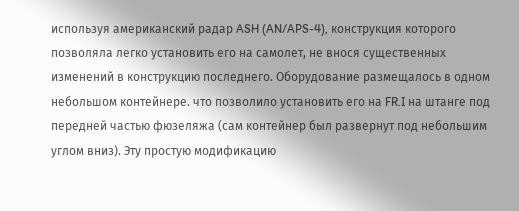используя американский радар ASH (AN/APS-4), конструкция которого позволяла легко установить его на самолет, не внося существенных изменений в конструкцию последнего. Оборудование размещалось в одном небольшом контейнере. что позволило установить его на FR.I на штанге под передней частью фюзеляжа (сам контейнер был развернут под небольшим углом вниз). Эту простую модификацию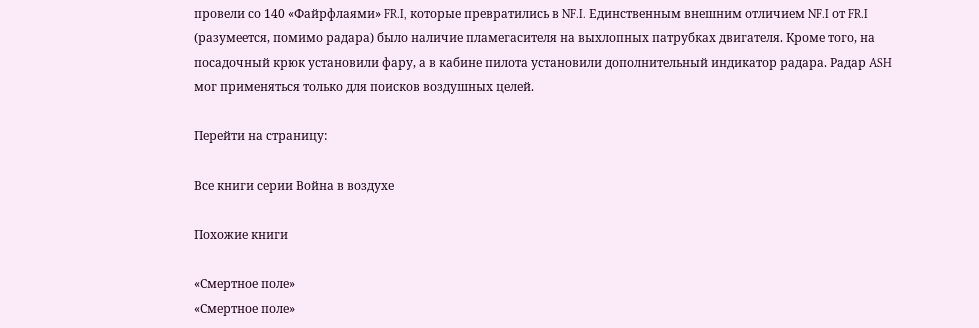провели со 140 «Файрфлаями» FR.I, которые превратились в NF.I. Единственным внешним отличием NF.I от FR.I (разумеется, помимо радара) было наличие пламегасителя на выхлопных патрубках двигателя. Кроме того, на посадочный крюк установили фару, а в кабине пилота установили дополнительный индикатор радара. Радар ASH мог применяться только для поисков воздушных целей.

Перейти на страницу:

Все книги серии Война в воздухе

Похожие книги

«Смертное поле»
«Смертное поле»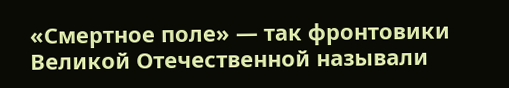«Смертное поле» — так фронтовики Великой Отечественной называли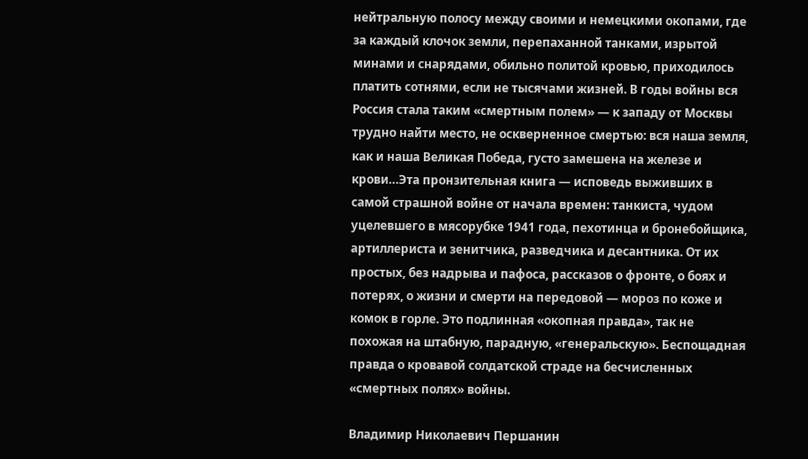нейтральную полосу между своими и немецкими окопами, где за каждый клочок земли, перепаханной танками, изрытой минами и снарядами, обильно политой кровью, приходилось платить сотнями, если не тысячами жизней. В годы войны вся Россия стала таким «смертным полем» — к западу от Москвы трудно найти место, не оскверненное смертью: вся наша земля, как и наша Великая Победа, густо замешена на железе и крови…Эта пронзительная книга — исповедь выживших в самой страшной войне от начала времен: танкиста, чудом уцелевшего в мясорубке 1941 года, пехотинца и бронебойщика, артиллериста и зенитчика, разведчика и десантника. От их простых, без надрыва и пафоса, рассказов о фронте, о боях и потерях, о жизни и смерти на передовой — мороз по коже и комок в горле. Это подлинная «окопная правда», так не похожая на штабную, парадную, «генеральскую». Беспощадная правда о кровавой солдатской страде на бесчисленных «смертных полях» войны.

Владимир Николаевич Першанин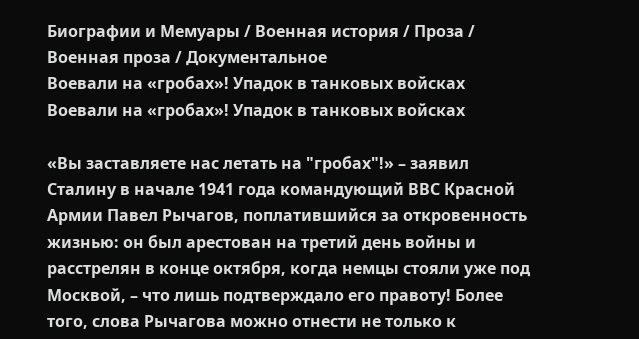Биографии и Мемуары / Военная история / Проза / Военная проза / Документальное
Воевали на «гробах»! Упадок в танковых войсках
Воевали на «гробах»! Упадок в танковых войсках

«Вы заставляете нас летать на "гробах"!» – заявил Сталину в начале 1941 года командующий ВВС Красной Армии Павел Рычагов, поплатившийся за откровенность жизнью: он был арестован на третий день войны и расстрелян в конце октября, когда немцы стояли уже под Москвой, – что лишь подтверждало его правоту! Более того, слова Рычагова можно отнести не только к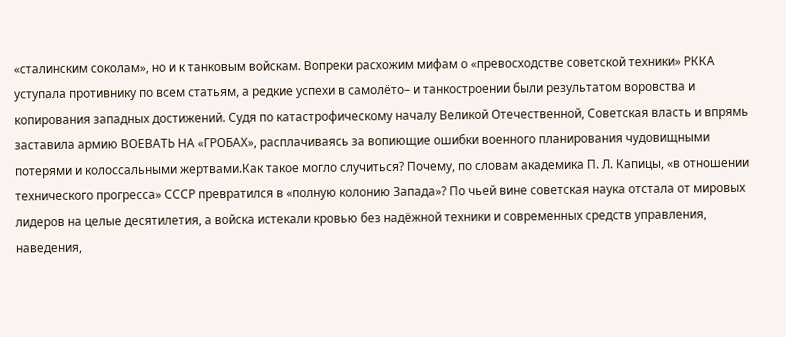«сталинским соколам», но и к танковым войскам. Вопреки расхожим мифам о «превосходстве советской техники» РККА уступала противнику по всем статьям, а редкие успехи в самолёто– и танкостроении были результатом воровства и копирования западных достижений. Судя по катастрофическому началу Великой Отечественной, Советская власть и впрямь заставила армию ВОЕВАТЬ НА «ГРОБАХ», расплачиваясь за вопиющие ошибки военного планирования чудовищными потерями и колоссальными жертвами.Как такое могло случиться? Почему, по словам академика П. Л. Капицы, «в отношении технического прогресса» СССР превратился в «полную колонию Запада»? По чьей вине советская наука отстала от мировых лидеров на целые десятилетия, а войска истекали кровью без надёжной техники и современных средств управления, наведения,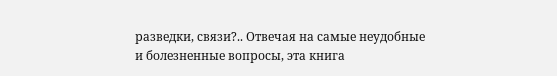разведки, связи?.. Отвечая на самые неудобные и болезненные вопросы, эта книга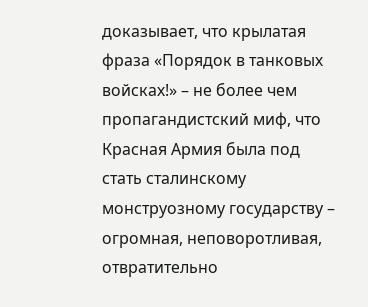доказывает, что крылатая фраза «Порядок в танковых войсках!» – не более чем пропагандистский миф, что Красная Армия была под стать сталинскому монструозному государству – огромная, неповоротливая, отвратительно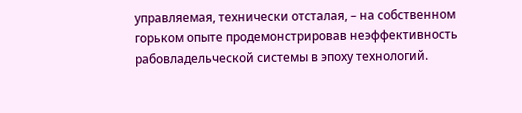управляемая, технически отсталая, – на собственном горьком опыте продемонстрировав неэффективность рабовладельческой системы в эпоху технологий.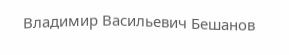Владимир Васильевич Бешанов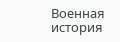Военная история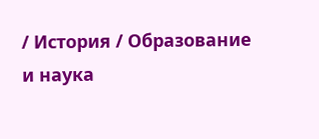/ История / Образование и наука